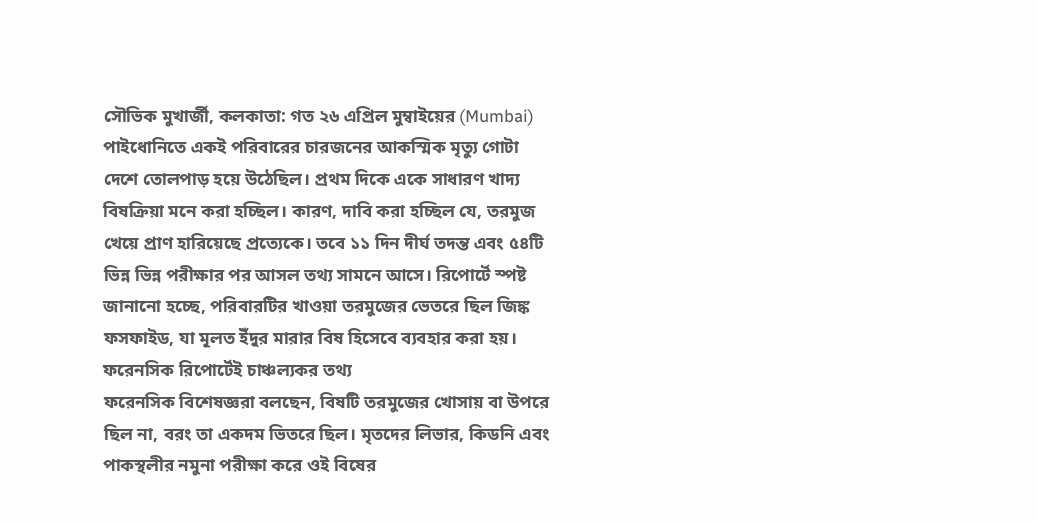সৌভিক মুখার্জী, কলকাতা: গত ২৬ এপ্রিল মুম্বাইয়ের (Mumbai) পাইধোনিতে একই পরিবারের চারজনের আকস্মিক মৃত্যু গোটা দেশে তোলপাড় হয়ে উঠেছিল। প্রথম দিকে একে সাধারণ খাদ্য বিষক্রিয়া মনে করা হচ্ছিল। কারণ, দাবি করা হচ্ছিল যে, তরমুজ খেয়ে প্রাণ হারিয়েছে প্রত্যেকে। তবে ১১ দিন দীর্ঘ তদন্ত এবং ৫৪টি ভিন্ন ভিন্ন পরীক্ষার পর আসল তথ্য সামনে আসে। রিপোর্টে স্পষ্ট জানানো হচ্ছে, পরিবারটির খাওয়া তরমুজের ভেতরে ছিল জিঙ্ক ফসফাইড, যা মূলত ইঁদুর মারার বিষ হিসেবে ব্যবহার করা হয়।
ফরেনসিক রিপোর্টেই চাঞ্চল্যকর তথ্য
ফরেনসিক বিশেষজ্ঞরা বলছেন, বিষটি তরমুজের খোসায় বা উপরে ছিল না, বরং তা একদম ভিতরে ছিল। মৃতদের লিভার, কিডনি এবং পাকস্থলীর নমুনা পরীক্ষা করে ওই বিষের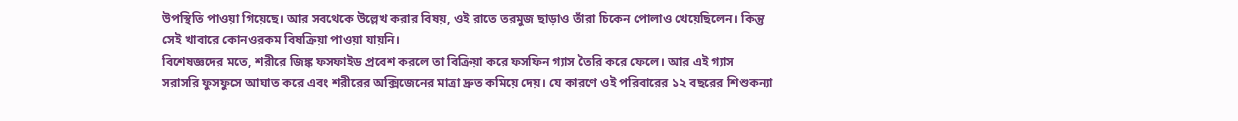উপস্থিতি পাওয়া গিয়েছে। আর সবথেকে উল্লেখ করার বিষয়, ওই রাতে তরমুজ ছাড়াও তাঁরা চিকেন পোলাও খেয়েছিলেন। কিন্তু সেই খাবারে কোনওরকম বিষক্রিয়া পাওয়া যায়নি।
বিশেষজ্ঞদের মতে, শরীরে জিঙ্ক ফসফাইড প্রবেশ করলে তা বিক্রিয়া করে ফসফিন গ্যাস তৈরি করে ফেলে। আর এই গ্যাস সরাসরি ফুসফুসে আঘাত করে এবং শরীরের অক্সিজেনের মাত্রা দ্রুত কমিয়ে দেয়। যে কারণে ওই পরিবারের ১২ বছরের শিশুকন্যা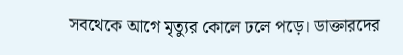সবথেকে আগে মৃত্যুর কোলে ঢলে পড়ে। ডাক্তারদের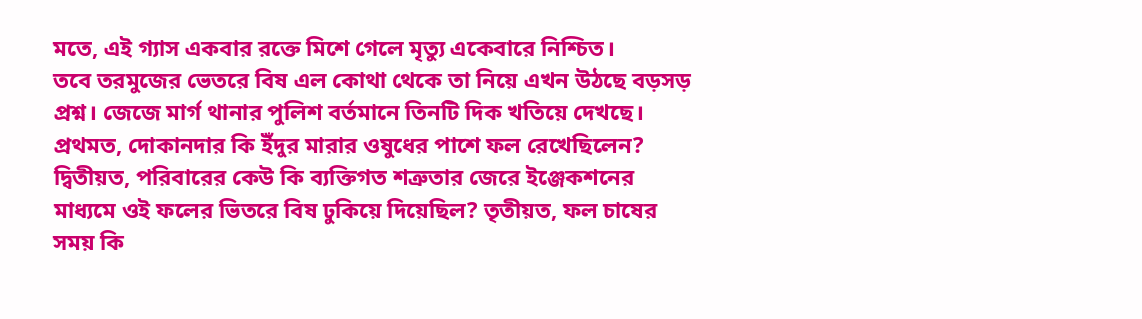মতে, এই গ্যাস একবার রক্তে মিশে গেলে মৃত্যু একেবারে নিশ্চিত।
তবে তরমুজের ভেতরে বিষ এল কোথা থেকে তা নিয়ে এখন উঠছে বড়সড় প্রশ্ন। জেজে মার্গ থানার পুলিশ বর্তমানে তিনটি দিক খতিয়ে দেখছে। প্রথমত, দোকানদার কি ইঁদুর মারার ওষুধের পাশে ফল রেখেছিলেন? দ্বিতীয়ত, পরিবারের কেউ কি ব্যক্তিগত শত্রুতার জেরে ইঞ্জেকশনের মাধ্যমে ওই ফলের ভিতরে বিষ ঢুকিয়ে দিয়েছিল? তৃতীয়ত, ফল চাষের সময় কি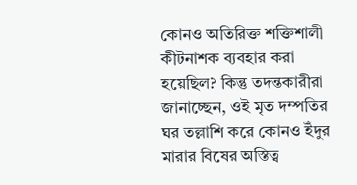কোনও অতিরিক্ত শক্তিশালী কীটনাশক ব্যবহার করা হয়েছিল? কিন্তু তদন্তকারীরা জানাচ্ছেন, ওই মৃত দম্পতির ঘর তল্লাশি করে কোনও ইঁদুর মারার বিষের অস্তিত্ব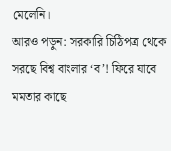মেলেনি।
আরও পড়ুন: সরকারি চিঠিপত্র থেকে সরছে বিশ্ব বাংলার ‘ব’! ফিরে যাবে মমতার কাছে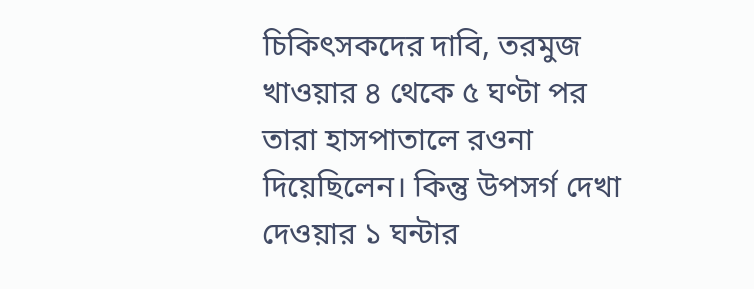চিকিৎসকদের দাবি, তরমুজ খাওয়ার ৪ থেকে ৫ ঘণ্টা পর তারা হাসপাতালে রওনা দিয়েছিলেন। কিন্তু উপসর্গ দেখা দেওয়ার ১ ঘন্টার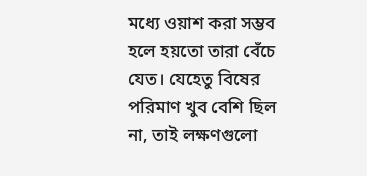মধ্যে ওয়াশ করা সম্ভব হলে হয়তো তারা বেঁচে যেত। যেহেতু বিষের পরিমাণ খুব বেশি ছিল না, তাই লক্ষণগুলো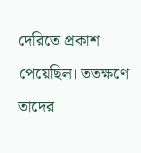দেরিতে প্রকাশ পেয়েছিল। ততক্ষণে তাদের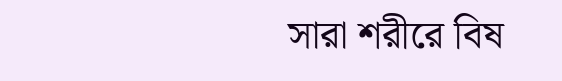সারা শরীরে বিষ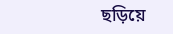ছড়িয়ে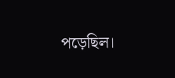পড়েছিল।